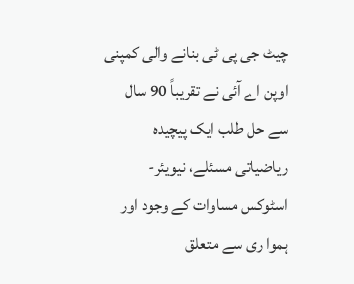چیٹ جی پی ٹی بنانے والی کمپنی اوپن اے آئی نے تقریباً 90 سال سے حل طلب ایک پیچیدہ ریاضیاتی مسئلے، نیویئر-اسٹوکس مساوات کے وجود اور ہموا ری سے متعلق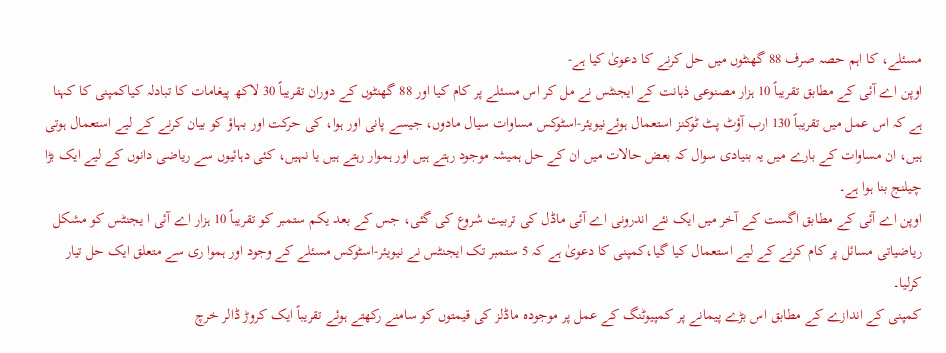مسئلے، کا اہم حصہ صرف 88 گھنٹوں میں حل کرنے کا دعویٰ کیا ہے-
اوپن اے آئی کے مطابق تقریباً 10 ہزار مصنوعی ذہانت کے ایجنٹس نے مل کر اس مسئلے پر کام کیا اور 88 گھنٹوں کے دوران تقریباً 30 لاکھ پیغامات کا تبادلہ کیاکمپنی کا کہنا ہے کہ اس عمل میں تقریباً 130 ارب آؤٹ پٹ ٹوکنز استعمال ہوئےنیویئر-اسٹوکس مساوات سیال مادوں، جیسے پانی اور ہوا، کی حرکت اور بہاؤ کو بیان کرنے کے لیے استعمال ہوتی ہیں، ان مساوات کے بارے میں یہ بنیادی سوال کہ بعض حالات میں ان کے حل ہمیشہ موجود رہتے ہیں اور ہموار رہتے ہیں یا نہیں، کئی دہائیوں سے ریاضی دانوں کے لیے ایک بڑا چیلنج بنا ہوا ہے۔
اوپن اے آئی کے مطابق اگست کے آخر میں ایک نئے اندرونی اے آئی ماڈل کی تربیت شروع کی گئی، جس کے بعد یکم ستمبر کو تقریباً 10 ہزار اے آئی ا یجنٹس کو مشکل ریاضیاتی مسائل پر کام کرنے کے لیے استعمال کیا گیا،کمپنی کا دعویٰ ہے کہ 5 ستمبر تک ایجنٹس نے نیویئر-اسٹوکس مسئلے کے وجود اور ہموا ری سے متعلق ایک حل تیار کرلیا۔
کمپنی کے اندازے کے مطابق اس بڑے پیمانے پر کمپیوٹنگ کے عمل پر موجودہ ماڈلز کی قیمتوں کو سامنے رکھتے ہوئے تقریباً ایک کروڑ ڈالر خرچ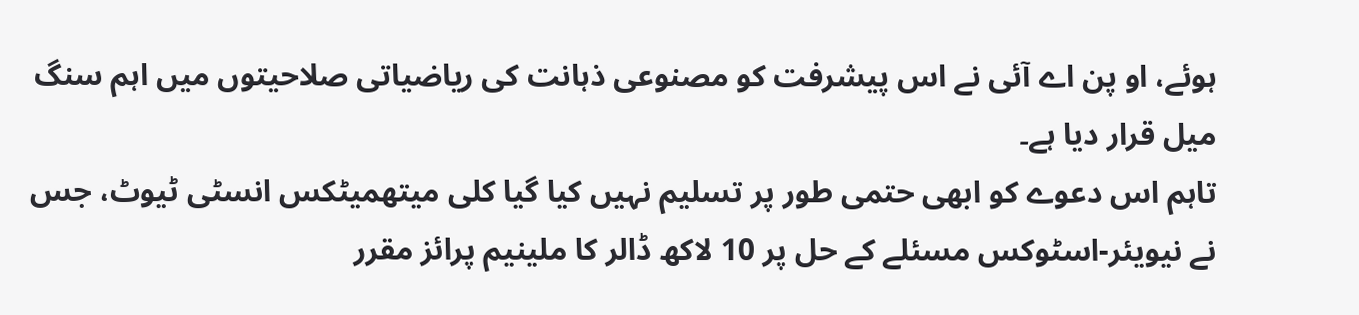ہوئے، او پن اے آئی نے اس پیشرفت کو مصنوعی ذہانت کی ریاضیاتی صلاحیتوں میں اہم سنگ میل قرار دیا ہے۔
تاہم اس دعوے کو ابھی حتمی طور پر تسلیم نہیں کیا گیا کلی میتھمیٹکس انسٹی ٹیوٹ، جس نے نیویئر-اسٹوکس مسئلے کے حل پر 10 لاکھ ڈالر کا ملینیم پرائز مقرر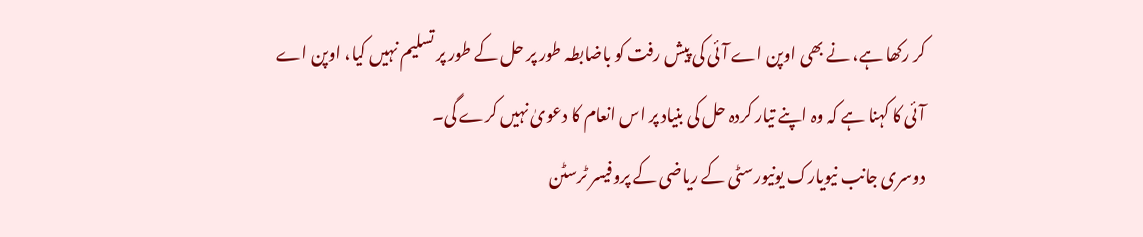کر رکھا ہے، نے بھی اوپن اے آئی کی پیش رفت کو باضابطہ طور پر حل کے طور پر تسلیم نہیں کیا، اوپن اے آئی کا کہنا ہے کہ وہ اپنے تیار کردہ حل کی بنیاد پر اس انعام کا دعویٰ نہیں کرے گی۔
دوسری جانب نیویارک یونیورسٹی کے ریاضی کے پروفیسر ٹرسٹن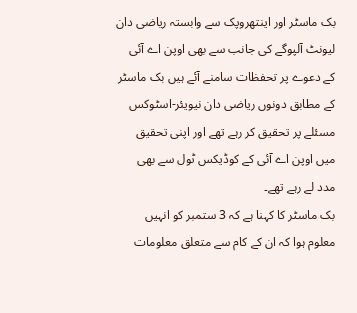بک ماسٹر اور اینتھروپک سے وابستہ ریاضی دان لیونٹ آلپوگے کی جانب سے بھی اوپن اے آئی کے دعوے پر تحفظات سامنے آئے ہیں بک ماسٹر کے مطابق دونوں ریاضی دان نیویئر-اسٹوکس مسئلے پر تحقیق کر رہے تھے اور اپنی تحقیق میں اوپن اے آئی کے کوڈیکس ٹول سے بھی مدد لے رہے تھے۔
بک ماسٹر کا کہنا ہے کہ 3 ستمبر کو انہیں معلوم ہوا کہ ان کے کام سے متعلق معلومات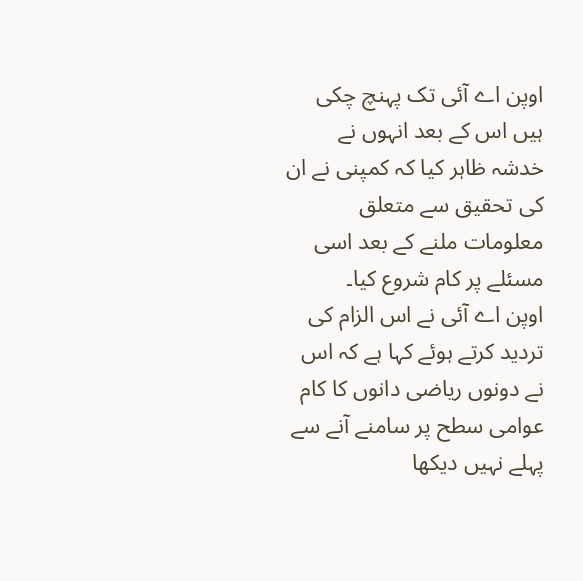اوپن اے آئی تک پہنچ چکی ہیں اس کے بعد انہوں نے خدشہ ظاہر کیا کہ کمپنی نے ان کی تحقیق سے متعلق معلومات ملنے کے بعد اسی مسئلے پر کام شروع کیا۔
اوپن اے آئی نے اس الزام کی تردید کرتے ہوئے کہا ہے کہ اس نے دونوں ریاضی دانوں کا کام عوامی سطح پر سامنے آنے سے پہلے نہیں دیکھا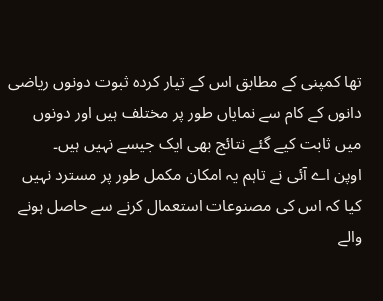تھا کمپنی کے مطابق اس کے تیار کردہ ثبوت دونوں ریاضی دانوں کے کام سے نمایاں طور پر مختلف ہیں اور دونوں میں ثابت کیے گئے نتائج بھی ایک جیسے نہیں ہیں۔
اوپن اے آئی نے تاہم یہ امکان مکمل طور پر مسترد نہیں کیا کہ اس کی مصنوعات استعمال کرنے سے حاصل ہونے والے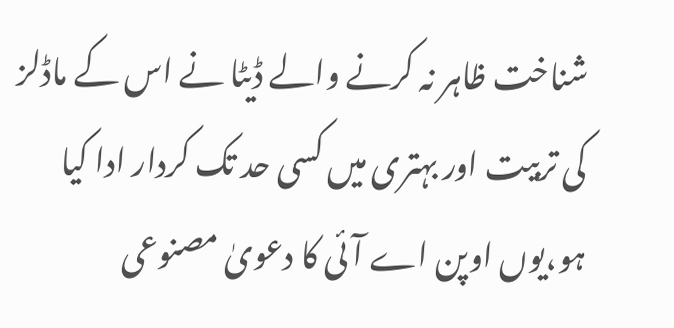شناخت ظاہر نہ کرنے والے ڈیٹا نے اس کے ماڈلز کی تربیت اور بہتری میں کسی حد تک کردار ادا کیا ہو،یوں اوپن اے آئی کا دعویٰ مصنوعی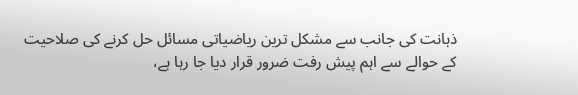ذہانت کی جانب سے مشکل ترین ریاضیاتی مسائل حل کرنے کی صلاحیت کے حوالے سے اہم پیش رفت ضرور قرار دیا جا رہا ہے،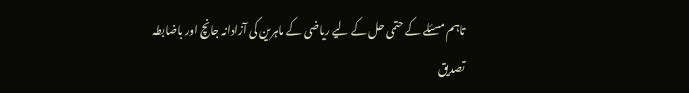تاہم مسئلے کے حتمی حل کے لیے ریاضی کے ماہرین کی آزادانہ جانچ اور باضابطہ تصدیق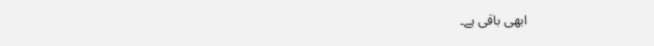ابھی باقی ہے۔